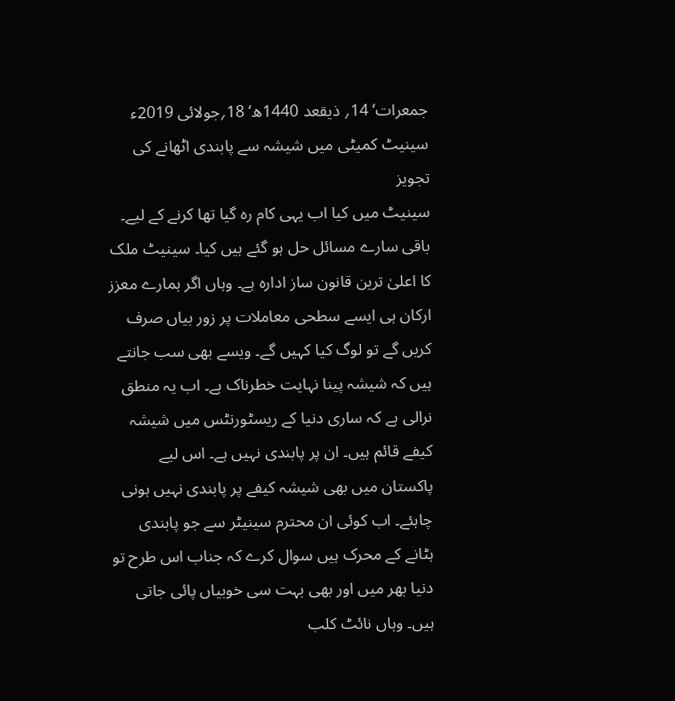جمعرات‘ 14؍ ذیقعد 1440ھ‘ 18؍جولائی 2019ء
سینیٹ کمیٹی میں شیشہ سے پابندی اٹھانے کی تجویز
سینیٹ میں کیا اب یہی کام رہ گیا تھا کرنے کے لیے۔ باقی سارے مسائل حل ہو گئے ہیں کیا۔ سینیٹ ملک کا اعلیٰ ترین قانون ساز ادارہ ہے۔ وہاں اگر ہمارے معزز ارکان ہی ایسے سطحی معاملات پر زور بیاں صرف کریں گے تو لوگ کیا کہیں گے۔ ویسے بھی سب جانتے ہیں کہ شیشہ پینا نہایت خطرناک ہے۔ اب یہ منطق نرالی ہے کہ ساری دنیا کے ریسٹورنٹس میں شیشہ کیفے قائم ہیں۔ ان پر پابندی نہیں ہے۔ اس لیے پاکستان میں بھی شیشہ کیفے پر پابندی نہیں ہونی چاہئے۔ اب کوئی ان محترم سینیٹر سے جو پابندی ہٹانے کے محرک ہیں سوال کرے کہ جناب اس طرح تو دنیا بھر میں اور بھی بہت سی خوبیاں پائی جاتی ہیں۔ وہاں نائٹ کلب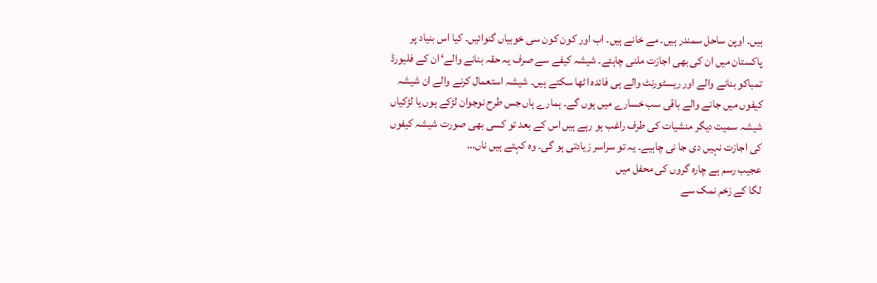ہیں۔ اوپن ساحل سمندر ہیں۔ مے خانے ہیں۔ اب اور کون کون سی خوبیاں گنوائیں۔ کیا اس بنیاد پر پاکستان میں ان کی بھی اجازت ملنی چاہئے۔ شیشہ کیفے سے صرف یہ حقہ بنانے والے‘ ان کے فلیورڈ تمباکو بنانے والے اور ریسٹورنٹ والے ہی فائدہ اٹھا سکتے ہیں۔ شیشہ استعمال کرنے والے ان شیشہ کیفوں میں جانے والے باقی سب خسارے میں ہوں گے۔ ہمارے ہاں جس طرح نوجوان لڑکے ہوں یا لڑکیاں شیشہ سمیت دیگر منشیات کی طرف راغب ہو رہے ہیں اس کے بعد تو کسی بھی صورت شیشہ کیفوں کی اجازت نہیں دی جا نی چاہیے۔ یہ تو سراسر زیادتی ہو گی۔ وہ کہتے ہیں ناں…
عجیب رسم ہے چارہ گروں کی محفل میں
لگا کے زخم نمک سے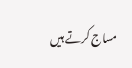مساج کرتے ہیں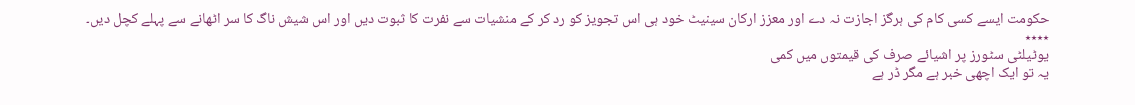حکومت ایسے کسی کام کی ہرگز اجازت نہ دے اور معزز ارکان سینیٹ خود ہی اس تجویز کو رد کر کے منشیات سے نفرت کا ثبوت دیں اور اس شیش ناگ کا سر اٹھانے سے پہلے کچل دیں۔
٭٭٭٭
یوٹیلٹی سٹورز پر اشیائے صرف کی قیمتوں میں کمی
یہ تو ایک اچھی خبر ہے مگر ڈر ہے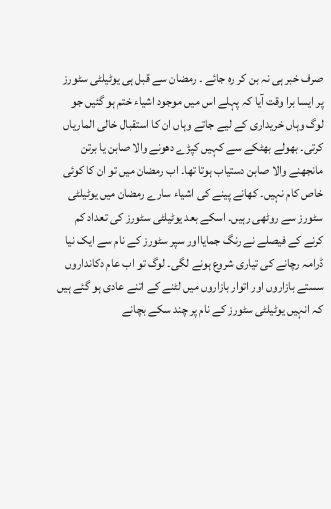صرف خبر ہی نہ بن کر رہ جائے ۔ رمضان سے قبل ہی یوٹیلٹی سٹورز پر ایسا برا وقت آیا کہ پہلے اس میں موجود اشیاء ختم ہو گئیں جو لوگ وہاں خریداری کے لیے جاتے وہاں ان کا استقبال خالی الماریاں کرتی۔ بھولے بھٹکے سے کہیں کپڑے دھونے والا صابن یا برتن مانجھنے والا صابن دستیاب ہوتا تھا۔ اب رمضان میں تو ان کا کوئی خاص کام نہیں۔ کھانے پینے کی اشیاء سارے رمضان میں یوٹیلٹی سٹورز سے روٹھی رہیں۔ اسکے بعد یوٹیلٹی سٹورز کی تعداد کم کرنے کے فیصلے نے رنگ جمایااور سپر سٹورز کے نام سے ایک نیا ڈرامہ رچانے کی تیاری شروع ہونے لگی۔ لوگ تو اب عام دکانداروں سستے بازاروں اور اتوار بازاروں میں لٹنے کے اتنے عادی ہو گئے ہیں کہ انہیں یوٹیلٹی سٹورز کے نام پر چند سکے بچانے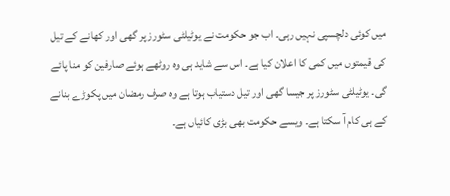میں کوئی دلچسپی نہیں رہی۔ اب جو حکومت نے یوٹیلٹی سٹورز پر گھی اور کھانے کے تیل کی قیمتوں میں کمی کا اعلان کیا ہے۔ اس سے شاید ہی وہ روٹھے ہوئے صارفین کو منا پائے گی۔ یوٹیلٹی سٹورز پر جیسا گھی اور تیل دستیاب ہوتا ہے وہ صرف رمضان میں پکوڑے بنانے کے ہی کام آ سکتا ہے۔ ویسے حکومت بھی بڑی کائیاں ہے۔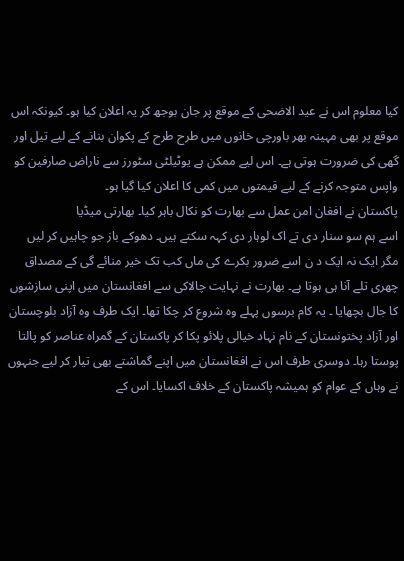کیا معلوم اس نے عید الاضحی کے موقع پر جان بوجھ کر یہ اعلان کیا ہو۔ کیونکہ اس موقع پر بھی مہینہ بھر باورچی خانوں میں طرح طرح کے پکوان بنانے کے لیے تیل اور گھی کی ضرورت ہوتی ہے۔ اس لیے ممکن ہے یوٹیلٹی سٹورز سے ناراض صارفین کو واپس متوجہ کرنے کے لیے قیمتوں میں کمی کا اعلان کیا گیا ہو۔
پاکستان نے افغان امن عمل سے بھارت کو نکال باہر کیا۔ بھارتی میڈیا
اسے ہم سو سنار دی تے اک لوہار دی کہہ سکتے ہیں۔ دھوکے باز جو چاہیں کر لیں مگر ایک نہ ایک د ن اسے ضرور بکرے کی ماں کب تک خیر منائے گی کے مصداق چھری تلے آنا ہی ہوتا ہے۔ بھارت نے نہایت چالاکی سے افغانستان میں اپنی سازشوں کا جال بچھایا ۔ یہ کام برسوں پہلے وہ شروع کر چکا تھا۔ ایک طرف وہ آزاد بلوچستان اور آزاد پختونستان کے نام نہاد خیالی پلائو پکا کر پاکستان کے گمراہ عناصر کو پالتا پوستا رہا۔ دوسری طرف اس نے افغانستان میں اپنے گماشتے بھی تیار کر لیے جنہوں نے وہاں کے عوام کو ہمیشہ پاکستان کے خلاف اکسایا۔ اس کے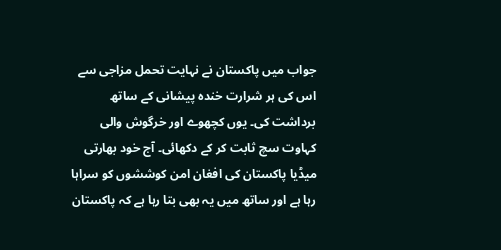جواب میں پاکستان نے نہایت تحمل مزاجی سے اس کی ہر شرارت خندہ پیشانی کے ساتھ برداشت کی۔ یوں کچھوے اور خرگوش والی کہاوت سچ ثابت کر کے دکھائی۔ آج خود بھارتی میڈیا پاکستان کی افغان امن کوششوں کو سراہا رہا ہے اور ساتھ میں یہ بھی بتا رہا ہے کہ پاکستان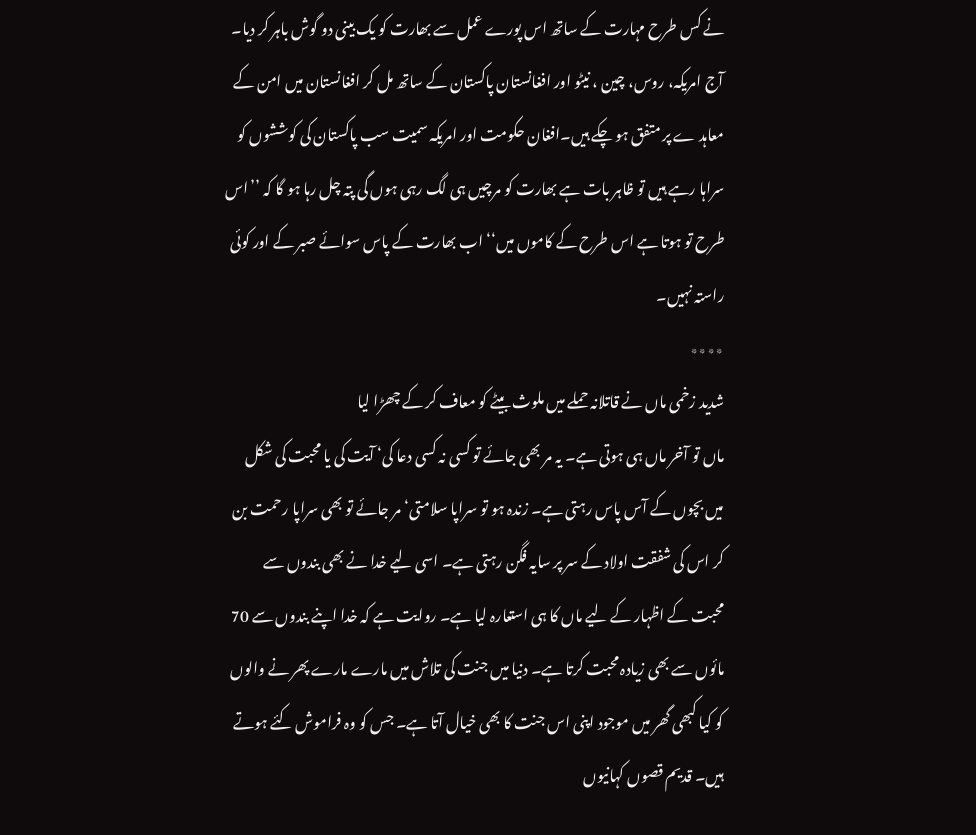نے کس طرح مہارت کے ساتھ اس پورے عمل سے بھارت کو یک بینی دو گوش باہر کر دیا۔ آج امریکہ، روس، چین ، نیٹو اور افغانستان پاکستان کے ساتھ مل کر افغانستان میں امن کے معاہد ے پر متفق ہو چکے ہیں۔افغان حکومت اور امریکہ سمیت سب پاکستان کی کوششوں کو سراہا رہے ہیں تو ظاہر بات ہے بھارت کو مرچیں ہی لگ رہی ہوں گی پتہ چل رہا ہو گا کہ ’’اس طرح تو ہوتا ہے اس طرح کے کاموں میں‘‘ اب بھارت کے پاس سوائے صبر کے اور کوئی راستہ نہیں۔
٭٭٭٭
شدید زخمی ماں نے قاتلانہ حملے میں ملوث بیٹے کو معاف کر کے چھڑا لیا
ماں تو آخر ماں ہی ہوتی ہے۔ یہ مر بھی جائے تو کسی نہ کسی دعا کی‘ آیت کی یا محبت کی شکل میں بچوں کے آس پاس رہتی ہے۔ زندہ ہو تو سراپا سلامتی‘ مر جائے تو بھی سراپا رحمت بن کر اس کی شفقت اولاد کے سر پر سایہ فگن رہتی ہے۔ اسی لیے خدا نے بھی بندوں سے محبت کے اظہار کے لیے ماں کا ہی استعارہ لیا ہے۔ روایت ہے کہ خدا اپنے بندوں سے 70 مائوں سے بھی زیادہ محبت کرتا ہے۔ دنیا میں جنت کی تلاش میں مارے مارے پھر نے والوں کو کیا کبھی گھر میں موجود اپنی اس جنت کا بھی خیال آتا ہے۔ جس کو وہ فراموش کئے ہوتے ہیں۔ قدیم قصوں کہانیوں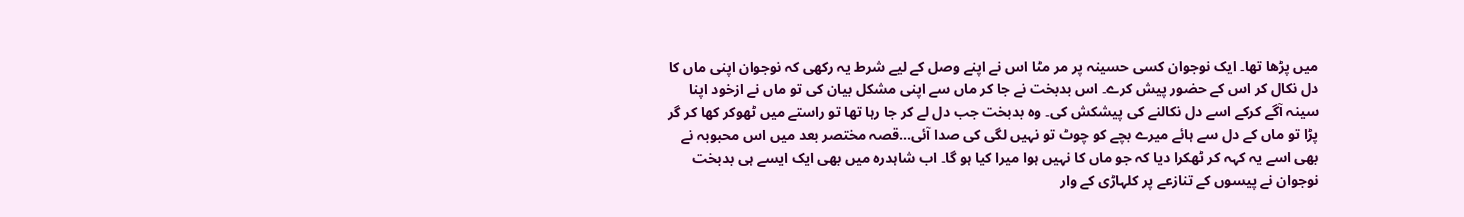میں پڑھا تھا۔ ایک نوجوان کسی حسینہ پر مر مٹا اس نے اپنے وصل کے لیے شرط یہ رکھی کہ نوجوان اپنی ماں کا دل نکال کر اس کے حضور پیش کرے۔ اس بدبخت نے جا کر ماں سے اپنی مشکل بیان کی تو ماں نے ازخود اپنا سینہ آگے کرکے اسے دل نکالنے کی پیشکش کی۔ وہ بدبخت جب دل لے کر جا رہا تھا تو راستے میں ٹھوکر کھا کر گر پڑا تو ماں کے دل سے ہائے میرے بچے کو چوٹ تو نہیں لگی کی صدا آئی…قصہ مختصر بعد میں اس محبوبہ نے بھی اسے یہ کہہ کر ٹھکرا دیا کہ جو ماں کا نہیں ہوا میرا کیا ہو گا۔ اب شاہدرہ میں بھی ایک ایسے ہی بدبخت نوجوان نے پیسوں کے تنازعے پر کلہاڑی کے وار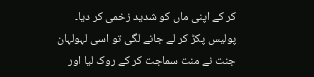کر کے اپنی ماں کو شدید زخمی کر دیا۔ پولیس پکڑ کر لے جانے لگی تو اسی لہولہان جنت نے منت سماجت کر کے روک لیا اور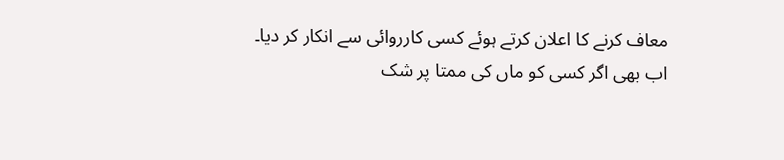معاف کرنے کا اعلان کرتے ہوئے کسی کارروائی سے انکار کر دیا۔ اب بھی اگر کسی کو ماں کی ممتا پر شک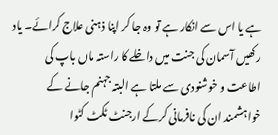ہے یا اس سے انکار ہے تو وہ جا کر اپنا ذہنی علاج کرائے۔ یاد رکھیں آسمان کی جنت میں داخلے کا راستہ ماں باپ کی اطاعت و خوشنودی سے ملتا ہے البتہ جہنم جانے کے خواہشمند ان کی نافرمانی کرکے ارجنٹ ٹکٹ کٹوا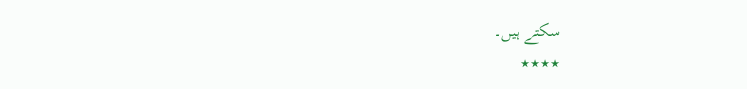سکتے ہیں۔
٭٭٭٭